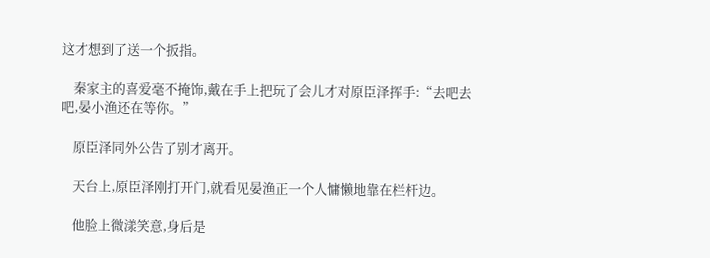这才想到了送一个扳指。

    秦家主的喜爱毫不掩饰,戴在手上把玩了会儿才对原臣泽挥手:“去吧去吧,晏小渔还在等你。”

    原臣泽同外公告了别才离开。

    天台上,原臣泽刚打开门,就看见晏渔正一个人慵懒地靠在栏杆边。

    他脸上微漾笑意,身后是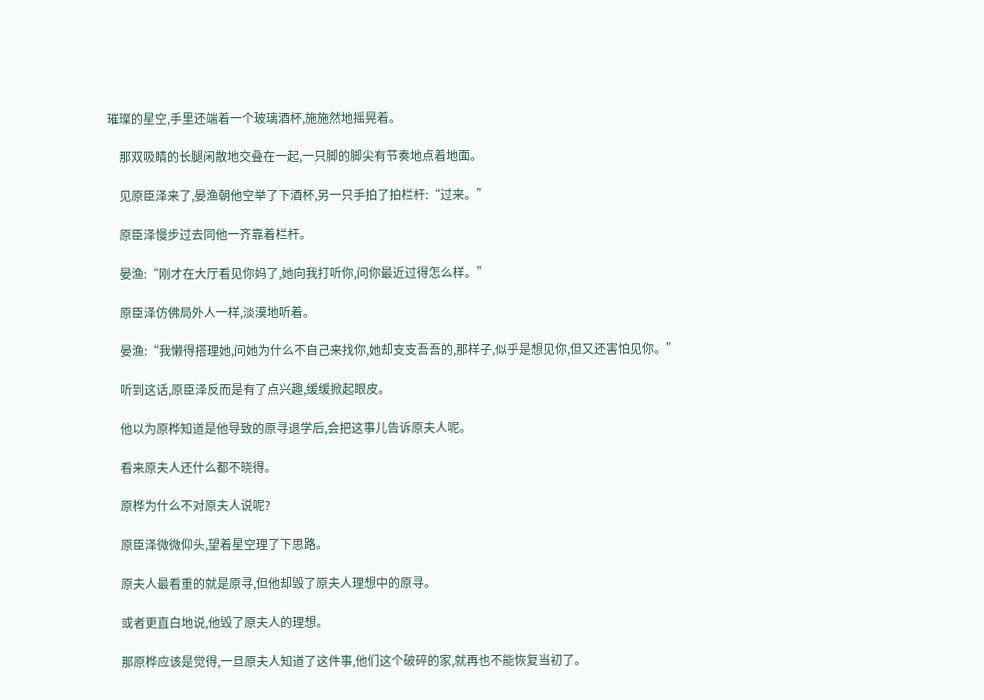璀璨的星空,手里还端着一个玻璃酒杯,施施然地摇晃着。

    那双吸睛的长腿闲散地交叠在一起,一只脚的脚尖有节奏地点着地面。

    见原臣泽来了,晏渔朝他空举了下酒杯,另一只手拍了拍栏杆:“过来。”

    原臣泽慢步过去同他一齐靠着栏杆。

    晏渔:“刚才在大厅看见你妈了,她向我打听你,问你最近过得怎么样。”

    原臣泽仿佛局外人一样,淡漠地听着。

    晏渔:“我懒得搭理她,问她为什么不自己来找你,她却支支吾吾的,那样子,似乎是想见你,但又还害怕见你。”

    听到这话,原臣泽反而是有了点兴趣,缓缓掀起眼皮。

    他以为原桦知道是他导致的原寻退学后,会把这事儿告诉原夫人呢。

    看来原夫人还什么都不晓得。

    原桦为什么不对原夫人说呢?

    原臣泽微微仰头,望着星空理了下思路。

    原夫人最看重的就是原寻,但他却毁了原夫人理想中的原寻。

    或者更直白地说,他毁了原夫人的理想。

    那原桦应该是觉得,一旦原夫人知道了这件事,他们这个破碎的家,就再也不能恢复当初了。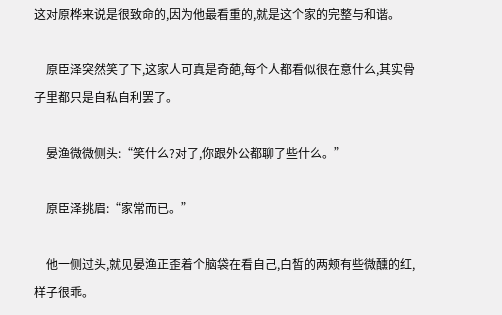这对原桦来说是很致命的,因为他最看重的,就是这个家的完整与和谐。

    原臣泽突然笑了下,这家人可真是奇葩,每个人都看似很在意什么,其实骨子里都只是自私自利罢了。

    晏渔微微侧头:“笑什么?对了,你跟外公都聊了些什么。”

    原臣泽挑眉:“家常而已。”

    他一侧过头,就见晏渔正歪着个脑袋在看自己,白皙的两颊有些微醺的红,样子很乖。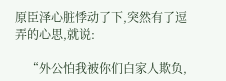原臣泽心脏悸动了下,突然有了逗弄的心思,就说:

    “外公怕我被你们白家人欺负,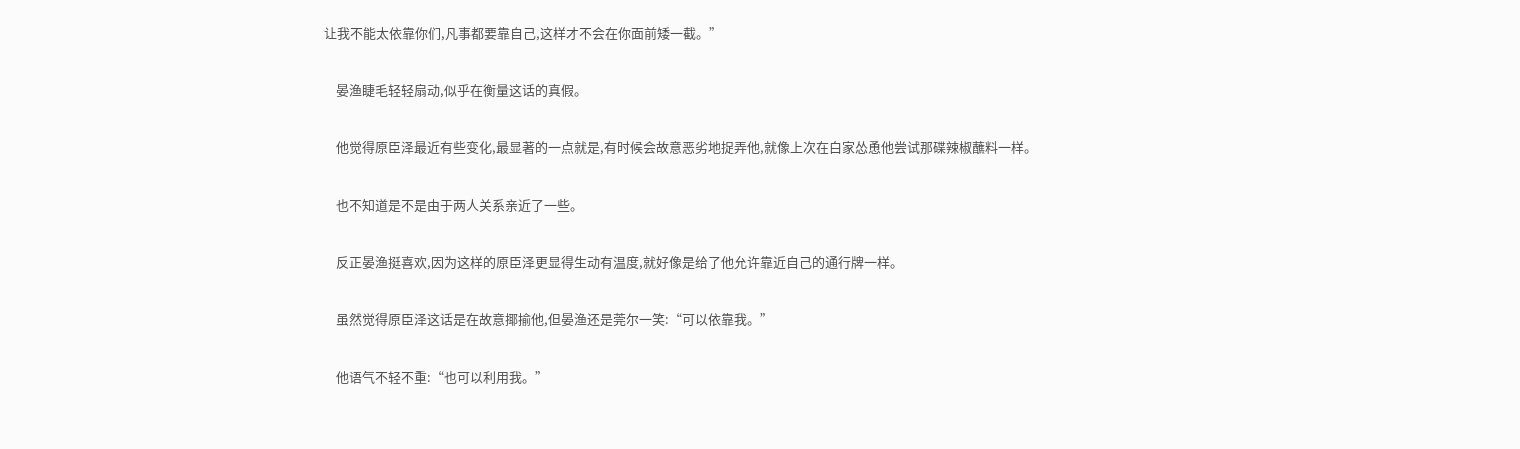让我不能太依靠你们,凡事都要靠自己,这样才不会在你面前矮一截。”

    晏渔睫毛轻轻扇动,似乎在衡量这话的真假。

    他觉得原臣泽最近有些变化,最显著的一点就是,有时候会故意恶劣地捉弄他,就像上次在白家怂恿他尝试那碟辣椒蘸料一样。

    也不知道是不是由于两人关系亲近了一些。

    反正晏渔挺喜欢,因为这样的原臣泽更显得生动有温度,就好像是给了他允许靠近自己的通行牌一样。

    虽然觉得原臣泽这话是在故意揶揄他,但晏渔还是莞尔一笑:“可以依靠我。”

    他语气不轻不重:“也可以利用我。”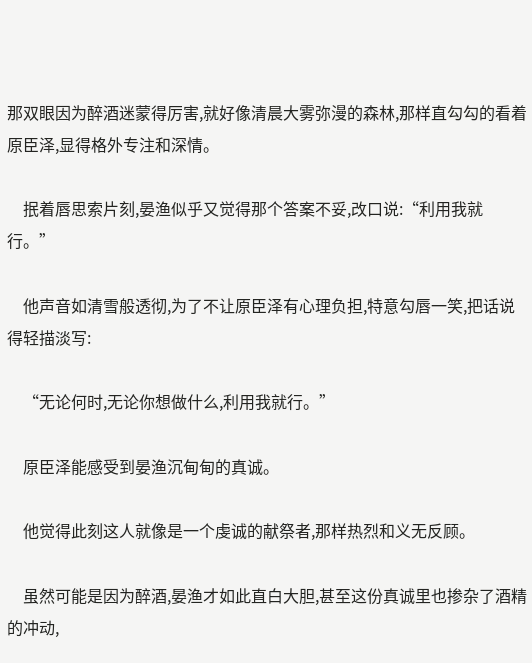那双眼因为醉酒迷蒙得厉害,就好像清晨大雾弥漫的森林,那样直勾勾的看着原臣泽,显得格外专注和深情。

    抿着唇思索片刻,晏渔似乎又觉得那个答案不妥,改口说:“利用我就行。”

    他声音如清雪般透彻,为了不让原臣泽有心理负担,特意勾唇一笑,把话说得轻描淡写:

    “无论何时,无论你想做什么,利用我就行。”

    原臣泽能感受到晏渔沉甸甸的真诚。

    他觉得此刻这人就像是一个虔诚的献祭者,那样热烈和义无反顾。

    虽然可能是因为醉酒,晏渔才如此直白大胆,甚至这份真诚里也掺杂了酒精的冲动,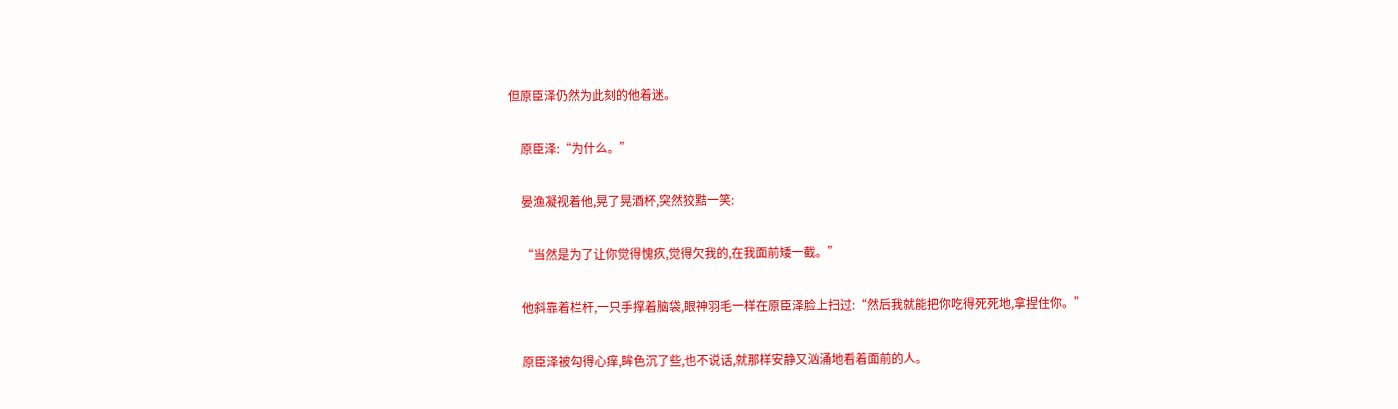但原臣泽仍然为此刻的他着迷。

    原臣泽:“为什么。”

    晏渔凝视着他,晃了晃酒杯,突然狡黠一笑:

    “当然是为了让你觉得愧疚,觉得欠我的,在我面前矮一截。”

    他斜靠着栏杆,一只手撑着脑袋,眼神羽毛一样在原臣泽脸上扫过:“然后我就能把你吃得死死地,拿捏住你。”

    原臣泽被勾得心痒,眸色沉了些,也不说话,就那样安静又汹涌地看着面前的人。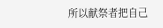所以献祭者把自己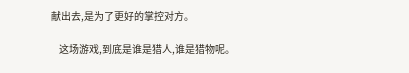献出去,是为了更好的掌控对方。

    这场游戏,到底是谁是猎人,谁是猎物呢。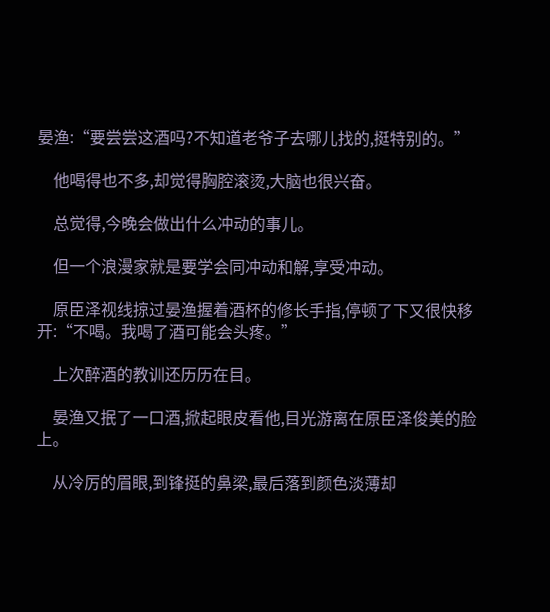晏渔:“要尝尝这酒吗?不知道老爷子去哪儿找的,挺特别的。”

    他喝得也不多,却觉得胸腔滚烫,大脑也很兴奋。

    总觉得,今晚会做出什么冲动的事儿。

    但一个浪漫家就是要学会同冲动和解,享受冲动。

    原臣泽视线掠过晏渔握着酒杯的修长手指,停顿了下又很快移开:“不喝。我喝了酒可能会头疼。”

    上次醉酒的教训还历历在目。

    晏渔又抿了一口酒,掀起眼皮看他,目光游离在原臣泽俊美的脸上。

    从冷厉的眉眼,到锋挺的鼻梁,最后落到颜色淡薄却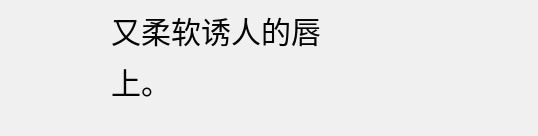又柔软诱人的唇上。